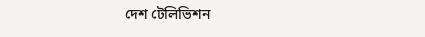দেশ টেলিভিশন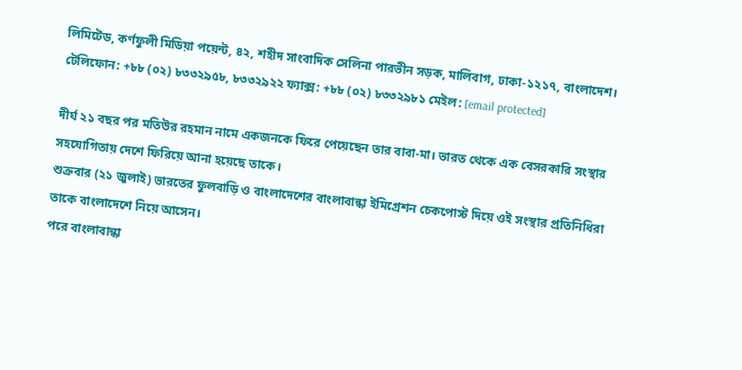লিমিটেড, কর্ণফুলী মিডিয়া পয়েন্ট, ৪২, শহীদ সাংবাদিক সেলিনা পারভীন সড়ক, মালিবাগ, ঢাকা-১২১৭, বাংলাদেশ।
টেলিফোন: +৮৮ (০২) ৮৩৩২৯৫৮, ৮৩৩২৯২২ ফ্যাক্স: +৮৮ (০২) ৮৩৩২৯৮১ মেইল: [email protected]

দীর্ঘ ২১ বছর পর মতিউর রহমান নামে একজনকে ফিরে পেয়েছেন তার বাবা-মা। ভারত থেকে এক বেসরকারি সংস্থার সহযোগিতায় দেশে ফিরিয়ে আনা হয়েছে তাকে।
শুক্রবার (২১ জুলাই) ভারতের ফুলবাড়ি ও বাংলাদেশের বাংলাবান্ধা ইমিগ্রেশন চেকপোস্ট দিয়ে ওই সংস্থার প্রতিনিধিরা তাকে বাংলাদেশে নিয়ে আসেন।
পরে বাংলাবান্ধা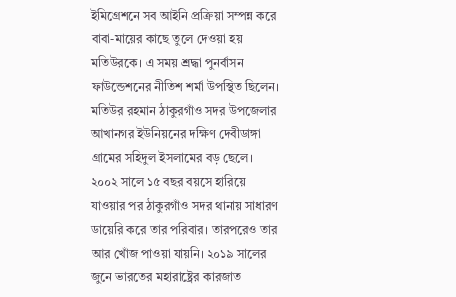ইমিগ্রেশনে সব আইনি প্রক্রিয়া সম্পন্ন করে বাবা-মায়ের কাছে তুলে দেওয়া হয় মতিউরকে। এ সময় শ্রদ্ধা পুনর্বাসন ফাউন্ডেশনের নীতিশ শর্মা উপস্থিত ছিলেন।
মতিউর রহমান ঠাকুরগাঁও সদর উপজেলার আখানগর ইউনিয়নের দক্ষিণ দেবীডাঙ্গা গ্রামের সহিদুল ইসলামের বড় ছেলে। ২০০২ সালে ১৫ বছর বয়সে হারিয়ে যাওয়ার পর ঠাকুরগাঁও সদর থানায় সাধারণ ডায়েরি করে তার পরিবার। তারপরেও তার আর খোঁজ পাওয়া যায়নি। ২০১৯ সালের জুনে ভারতের মহারাষ্ট্রের কারজাত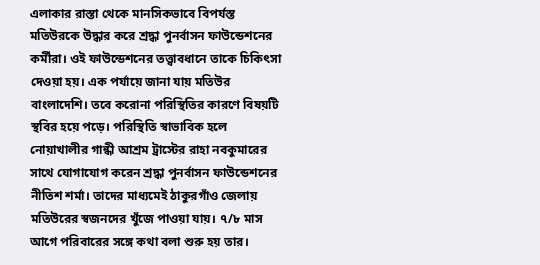এলাকার রাস্তা থেকে মানসিকভাবে বিপর্যস্ত মতিউরকে উদ্ধার করে শ্রদ্ধা পুনর্বাসন ফাউন্ডেশনের কর্মীরা। ওই ফাউন্ডেশনের তত্ত্বাবধানে তাকে চিকিৎসা দেওয়া হয়। এক পর্যায়ে জানা যায় মতিউর বাংলাদেশি। তবে করোনা পরিস্থিতির কারণে বিষয়টি স্থবির হয়ে পড়ে। পরিস্থিতি স্বাভাবিক হলে নোয়াখালীর গান্ধী আশ্রম ট্রাস্টের রাহা নবকুমারের সাথে যোগাযোগ করেন শ্রদ্ধা পুনর্বাসন ফাউন্ডেশনের নীতিশ শর্মা। তাদের মাধ্যমেই ঠাকুরগাঁও জেলায় মতিউরের স্বজনদের খুঁজে পাওয়া যায়। ৭/৮ মাস আগে পরিবারের সঙ্গে কথা বলা শুরু হয় তার।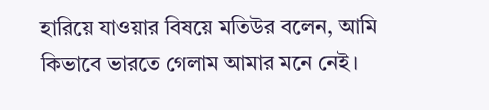হারিয়ে যাওয়ার বিষয়ে মতিউর বলেন, আমি কিভাবে ভারতে গেলাম আমার মনে নেই।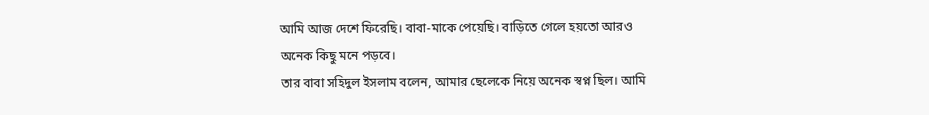আমি আজ দেশে ফিরেছি। বাবা-মাকে পেয়েছি। বাড়িতে গেলে হয়তো আরও অনেক কিছু মনে পড়বে।
তার বাবা সহিদুল ইসলাম বলেন, আমার ছেলেকে নিয়ে অনেক স্বপ্ন ছিল। আমি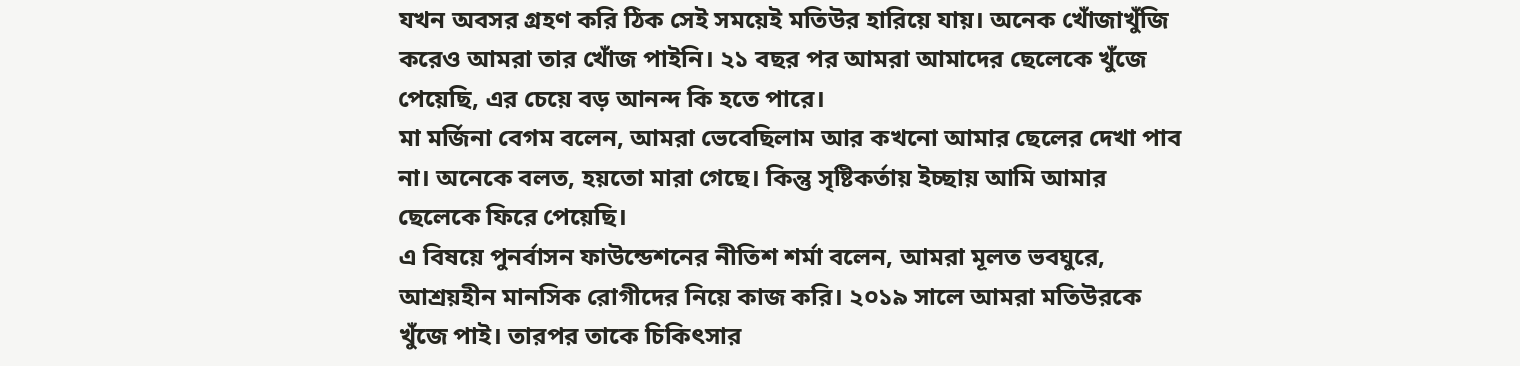যখন অবসর গ্রহণ করি ঠিক সেই সময়েই মতিউর হারিয়ে যায়। অনেক খোঁজাখুঁজি করেও আমরা তার খোঁজ পাইনি। ২১ বছর পর আমরা আমাদের ছেলেকে খুঁজে পেয়েছি, এর চেয়ে বড় আনন্দ কি হতে পারে।
মা মর্জিনা বেগম বলেন, আমরা ভেবেছিলাম আর কখনো আমার ছেলের দেখা পাব না। অনেকে বলত, হয়তো মারা গেছে। কিন্তু সৃষ্টিকর্তায় ইচ্ছায় আমি আমার ছেলেকে ফিরে পেয়েছি।
এ বিষয়ে পুনর্বাসন ফাউন্ডেশনের নীতিশ শর্মা বলেন, আমরা মূলত ভবঘুরে, আশ্রয়হীন মানসিক রোগীদের নিয়ে কাজ করি। ২০১৯ সালে আমরা মতিউরকে খুঁজে পাই। তারপর তাকে চিকিৎসার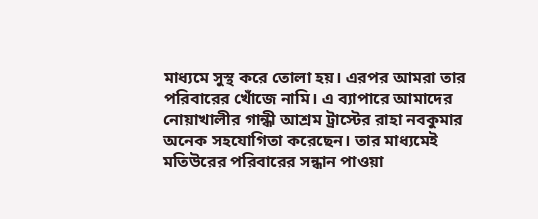মাধ্যমে সুস্থ করে তোলা হয়। এরপর আমরা তার পরিবারের খোঁজে নামি। এ ব্যাপারে আমাদের নোয়াখালীর গান্ধী আশ্রম ট্রাস্টের রাহা নবকুমার অনেক সহযোগিতা করেছেন। তার মাধ্যমেই মতিউরের পরিবারের সন্ধান পাওয়া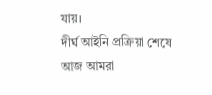যায়।
দীর্ঘ আইনি প্রক্রিয়া শেষে আজ আমরা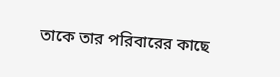তাকে তার পরিবারের কাছে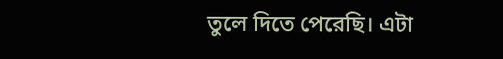তুলে দিতে পেরেছি। এটা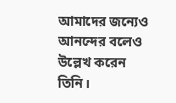আমাদের জন্যেও আনন্দের বলেও উল্লেখ করেন তিনি।